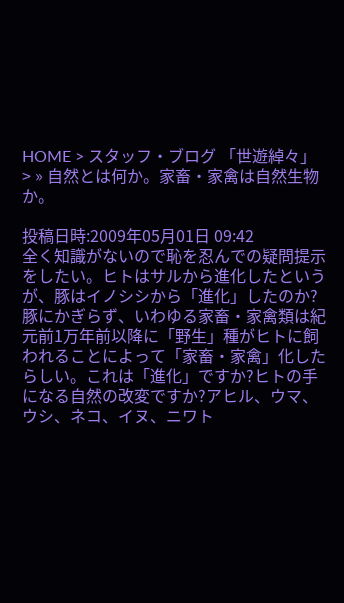HOME > スタッフ・ブログ 「世遊綽々」 > » 自然とは何か。家畜・家禽は自然生物か。

投稿日時:2009年05月01日 09:42
全く知識がないので恥を忍んでの疑問提示をしたい。ヒトはサルから進化したというが、豚はイノシシから「進化」したのか?豚にかぎらず、いわゆる家畜・家禽類は紀元前1万年前以降に「野生」種がヒトに飼われることによって「家畜・家禽」化したらしい。これは「進化」ですか?ヒトの手になる自然の改変ですか?アヒル、ウマ、ウシ、ネコ、イヌ、ニワト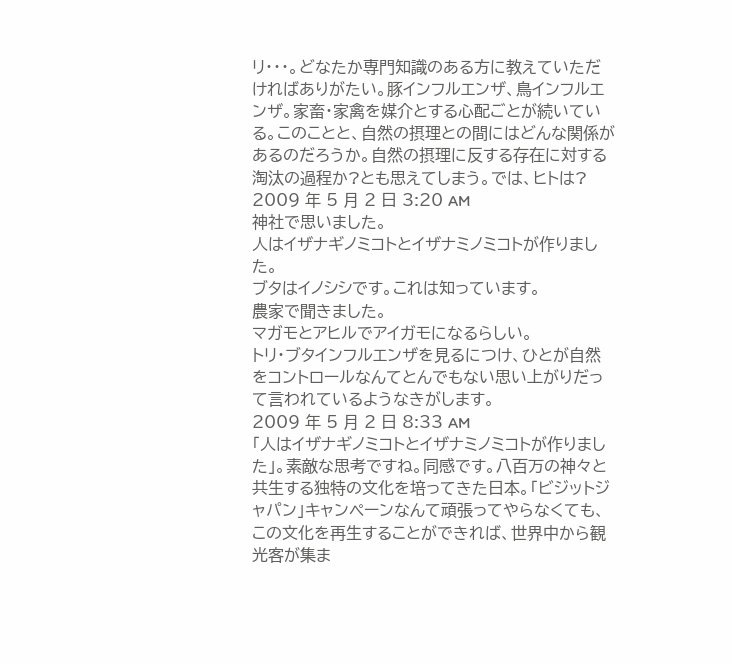リ・・・。どなたか専門知識のある方に教えていただければありがたい。豚インフルエンザ、鳥インフルエンザ。家畜・家禽を媒介とする心配ごとが続いている。このことと、自然の摂理との間にはどんな関係があるのだろうか。自然の摂理に反する存在に対する淘汰の過程か?とも思えてしまう。では、ヒトは?
2009 年 5 月 2 日 3:20 AM
神社で思いました。
人はイザナギノミコトとイザナミノミコトが作りました。
ブタはイノシシです。これは知っています。
農家で聞きました。
マガモとアヒルでアイガモになるらしい。
トリ・ブタインフルエンザを見るにつけ、ひとが自然をコントロールなんてとんでもない思い上がりだって言われているようなきがします。
2009 年 5 月 2 日 8:33 AM
「人はイザナギノミコトとイザナミノミコトが作りました」。素敵な思考ですね。同感です。八百万の神々と共生する独特の文化を培ってきた日本。「ビジットジャパン」キャンペーンなんて頑張ってやらなくても、この文化を再生することができれば、世界中から観光客が集ま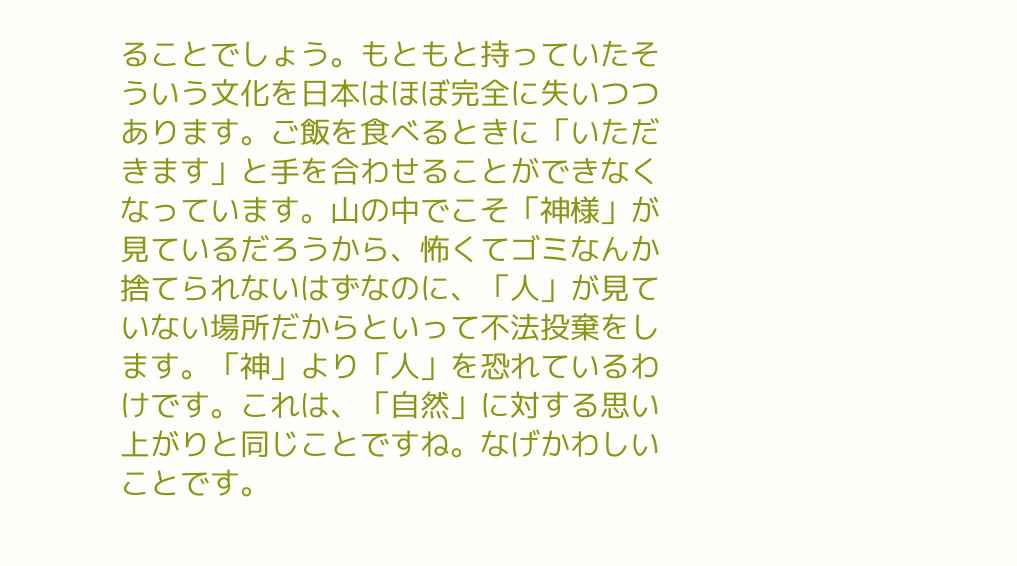ることでしょう。もともと持っていたそういう文化を日本はほぼ完全に失いつつあります。ご飯を食べるときに「いただきます」と手を合わせることができなくなっています。山の中でこそ「神様」が見ているだろうから、怖くてゴミなんか捨てられないはずなのに、「人」が見ていない場所だからといって不法投棄をします。「神」より「人」を恐れているわけです。これは、「自然」に対する思い上がりと同じことですね。なげかわしいことです。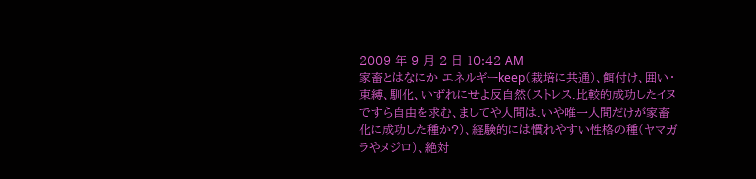2009 年 9 月 2 日 10:42 AM
家畜とはなにか エネルギーkeep(栽培に共通)、餌付け、囲い・束縛、馴化、いずれにせよ反自然(ストレス.比較的成功したイヌですら自由を求む、ましてや人間は.いや唯一人間だけが家畜化に成功した種か?)、経験的には慣れやすい性格の種(ヤマガラやメジロ)、絶対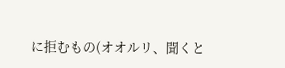に拒むもの(オオルリ、聞くと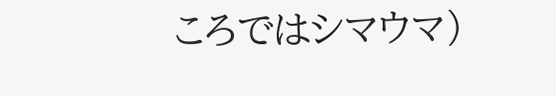ころではシマウマ)